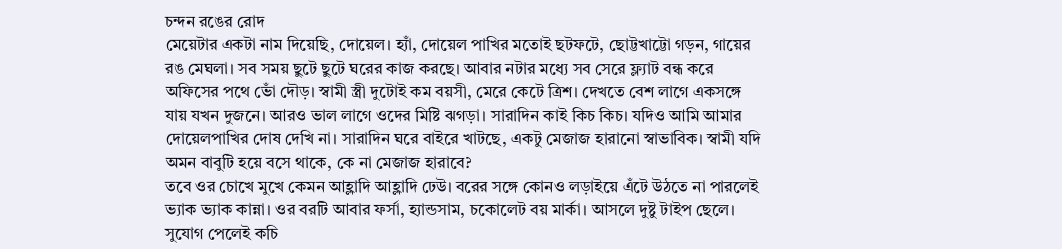চন্দন রঙের রোদ
মেয়েটার একটা নাম দিয়েছি, দোয়েল। হ্যাঁ, দোয়েল পাখির মতোই ছটফটে, ছোট্টখাট্টো গড়ন, গায়ের রঙ মেঘলা। সব সময় ছুটে ছুটে ঘরের কাজ করছে। আবার নটার মধ্যে সব সেরে ফ্ল্যাট বন্ধ করে অফিসের পথে ভোঁ দৌড়। স্বামী স্ত্রী দুটোই কম বয়সী, মেরে কেটে ত্রিশ। দেখতে বেশ লাগে একসঙ্গে যায় যখন দুজনে। আরও ভাল লাগে ওদের মিষ্টি ঝগড়া। সারাদিন কাই কিচ কিচ। যদিও আমি আমার দোয়েলপাখির দোষ দেখি না। সারাদিন ঘরে বাইরে খাটছে, একটু মেজাজ হারানো স্বাভাবিক। স্বামী যদি অমন বাবুটি হয়ে বসে থাকে, কে না মেজাজ হারাবে?
তবে ওর চোখে মুখে কেমন আহ্লাদি আহ্লাদি ঢেউ। বরের সঙ্গে কোনও লড়াইয়ে এঁটে উঠতে না পারলেই ভ্যাক ভ্যাক কান্না। ওর বরটি আবার ফর্সা, হ্যান্ডসাম, চকোলেট বয় মার্কা। আসলে দুষ্টু টাইপ ছেলে। সুযোগ পেলেই কচি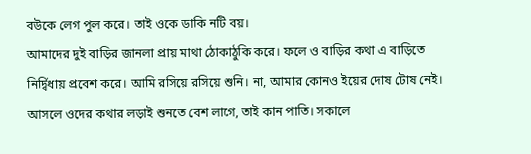বউকে লেগ পুল করে। তাই ওকে ডাকি নটি বয়।
আমাদের দুই বাড়ির জানলা প্রায় মাথা ঠোকাঠুকি করে। ফলে ও বাড়ির কথা এ বাড়িতে নির্দ্বিধায় প্রবেশ করে। আমি রসিয়ে রসিয়ে শুনি। না, আমার কোনও ইয়ের দোষ টোষ নেই। আসলে ওদের কথার লড়াই শুনতে বেশ লাগে, তাই কান পাতি। সকালে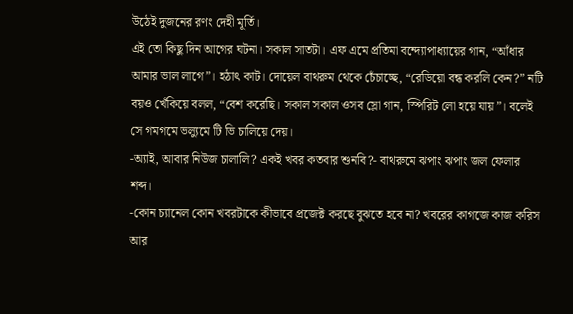উঠেই দুজনের রণং দেহী মূর্তি।
এই তো কিছু দিন আগের ঘটনা। সকাল সাতটা। এফ এমে প্রতিমা বন্দ্যোপাধ্যায়ের গান, “আঁধার আমার ভাল লাগে”। হঠাৎ কাট। দোয়েল বাথরুম থেকে চেঁচাচ্ছে, “রেডিয়ো বন্ধ করলি কেন?” নটি বয়ও খেঁকিয়ে বলল, “বেশ করেছি। সকাল সকাল ওসব স্লো গান, স্পিরিট লো হয়ে যায়”। বলেই সে গমগমে ভল্যুমে টি ভি চালিয়ে দেয়।
-অ্যাই, আবার নিউজ চালালি? একই খবর কতবার শুনবি?- বাথরুমে ঝপাং ঝপাং জল ফেলার শব্দ।
-কোন চ্যানেল কোন খবরটাকে কীভাবে প্রজেক্ট করছে বুঝতে হবে না? খবরের কাগজে কাজ করিস আর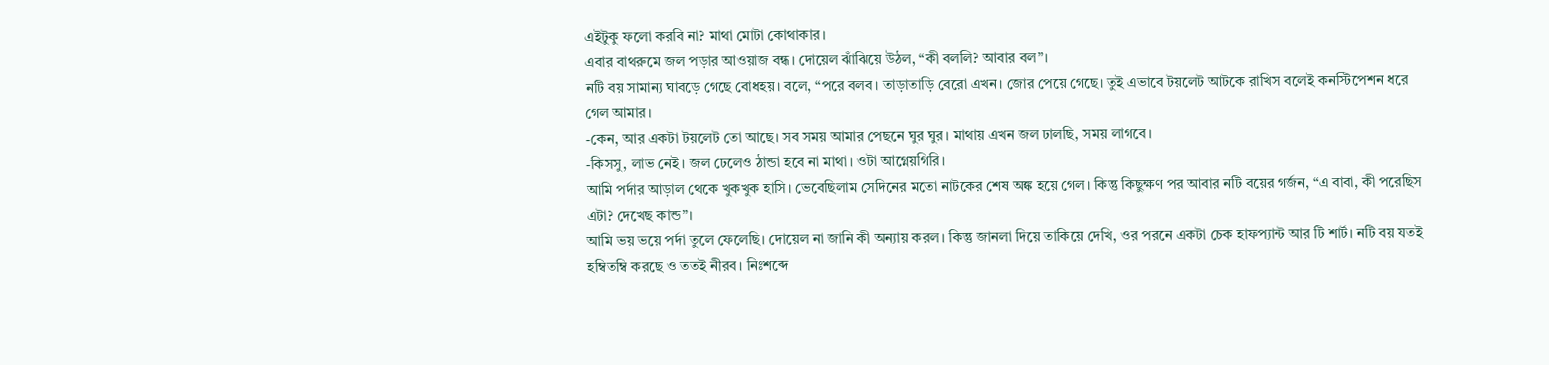এইটুকু ফলো করবি না? মাথা মোটা কোথাকার।
এবার বাথরুমে জল পড়ার আওয়াজ বন্ধ। দোয়েল ঝাঁঝিয়ে উঠল, “কী বললি? আবার বল”।
নটি বয় সামান্য ঘাবড়ে গেছে বোধহয়। বলে, “পরে বলব। তাড়াতাড়ি বেরো এখন। জোর পেয়ে গেছে। তুই এভাবে টয়লেট আটকে রাখিস বলেই কনস্টিপেশন ধরে গেল আমার।
-কেন, আর একটা টয়লেট তো আছে। সব সময় আমার পেছনে ঘুর ঘুর। মাথায় এখন জল ঢালছি, সময় লাগবে।
-কিসসু, লাভ নেই। জল ঢেলেও ঠান্ডা হবে না মাথা। ওটা আগ্নেয়গিরি।
আমি পর্দার আড়াল থেকে খুকখুক হাসি। ভেবেছিলাম সেদিনের মতো নাটকের শেষ অঙ্ক হয়ে গেল। কিন্তু কিছুক্ষণ পর আবার নটি বয়ের গর্জন, “এ বাবা, কী পরেছিস এটা? দেখেছ কান্ড”।
আমি ভয় ভয়ে পর্দা তুলে ফেলেছি। দোয়েল না জানি কী অন্যায় করল। কিন্তু জানলা দিয়ে তাকিয়ে দেখি, ওর পরনে একটা চেক হাফপ্যান্ট আর টি শার্ট। নটি বয় যতই হম্বিতম্বি করছে ও ততই নীরব। নিঃশব্দে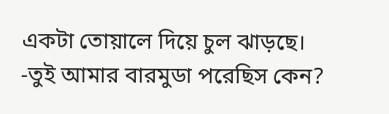একটা তোয়ালে দিয়ে চুল ঝাড়ছে।
-তুই আমার বারমুডা পরেছিস কেন?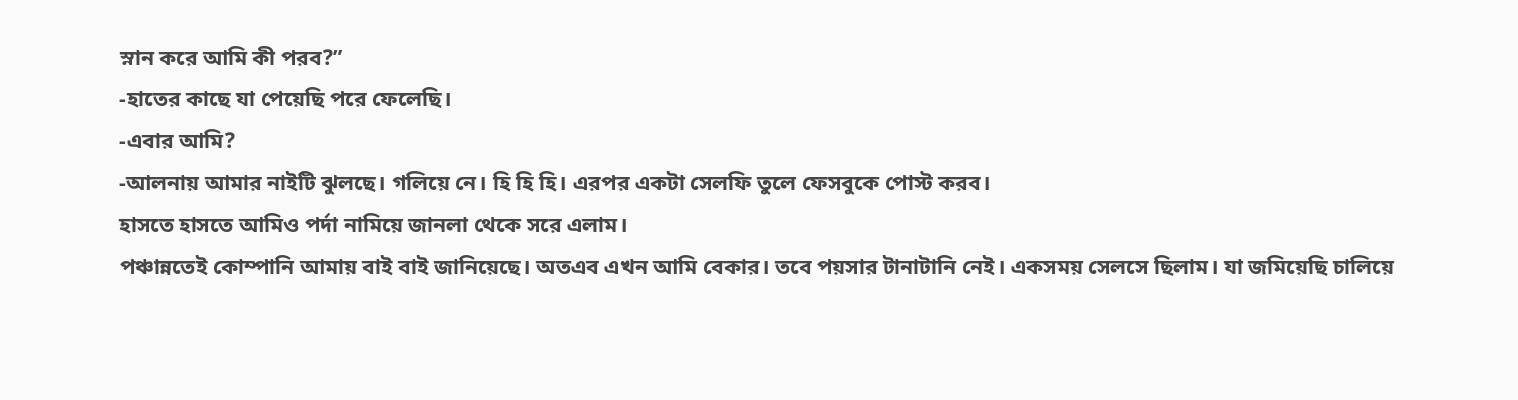স্নান করে আমি কী পরব?”
-হাতের কাছে যা পেয়েছি পরে ফেলেছি।
-এবার আমি?
-আলনায় আমার নাইটি ঝুলছে। গলিয়ে নে। হি হি হি। এরপর একটা সেলফি তুলে ফেসবুকে পোস্ট করব।
হাসতে হাসতে আমিও পর্দা নামিয়ে জানলা থেকে সরে এলাম।
পঞ্চান্নতেই কোম্পানি আমায় বাই বাই জানিয়েছে। অতএব এখন আমি বেকার। তবে পয়সার টানাটানি নেই। একসময় সেলসে ছিলাম। যা জমিয়েছি চালিয়ে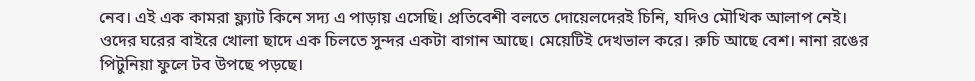নেব। এই এক কামরা ফ্ল্যাট কিনে সদ্য এ পাড়ায় এসেছি। প্রতিবেশী বলতে দোয়েলদেরই চিনি, যদিও মৌখিক আলাপ নেই। ওদের ঘরের বাইরে খোলা ছাদে এক চিলতে সুন্দর একটা বাগান আছে। মেয়েটিই দেখভাল করে। রুচি আছে বেশ। নানা রঙের পিটুনিয়া ফুলে টব উপছে পড়ছে।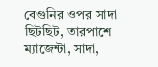বেগুনির ওপর সাদা ছিটছিট, তারপাশে ম্যাজেন্টা, সাদা,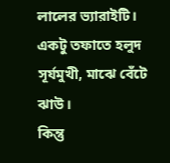লালের ভ্যারাইটি। একটু তফাতে হলুদ সূর্যমুখী, মাঝে বেঁটে ঝাউ।
কিন্তু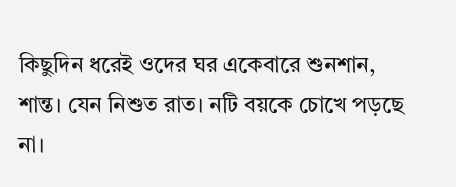কিছুদিন ধরেই ওদের ঘর একেবারে শুনশান, শান্ত। যেন নিশুত রাত। নটি বয়কে চোখে পড়ছে না।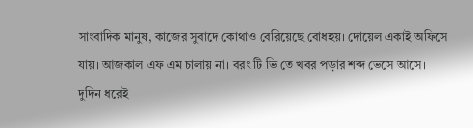সাংবাদিক মানুষ, কাজের সুবাদে কোথাও বেরিয়েছে বোধহয়। দোয়েল একাই অফিসে যায়। আজকাল এফ এম চালায় না। বরং টি ভি তে খবর পড়ার শব্দ ভেসে আসে।
দুদিন ধরেই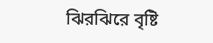ঝিরঝিরে বৃষ্টি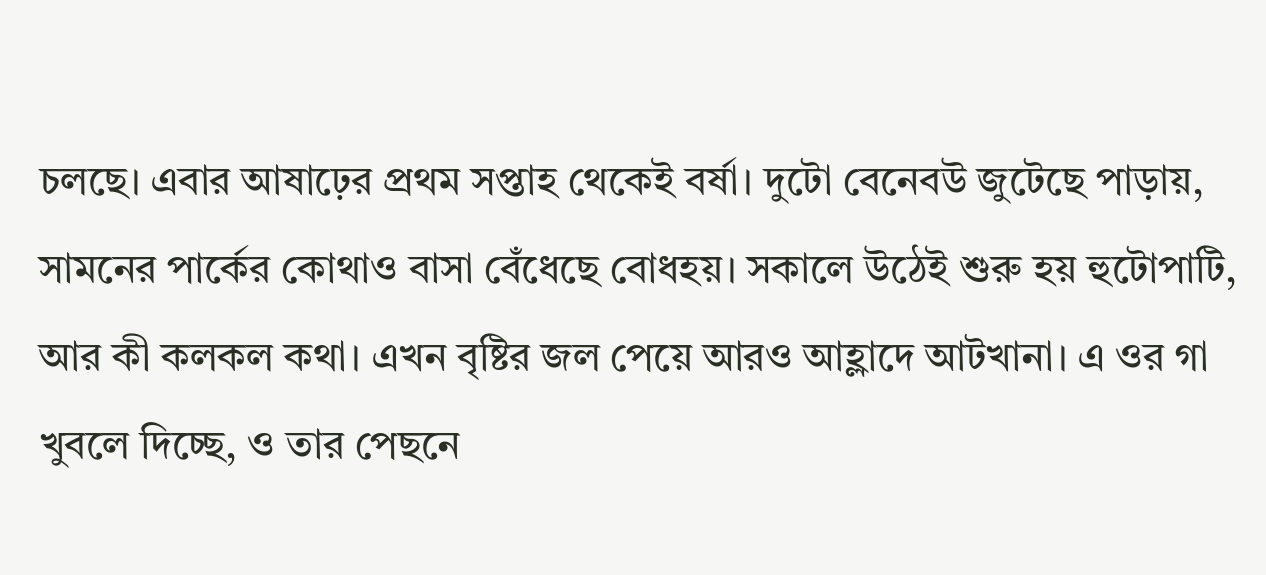চলছে। এবার আষাঢ়ের প্রথম সপ্তাহ থেকেই বর্ষা। দুটো বেনেবউ জুটেছে পাড়ায়, সামনের পার্কের কোথাও বাসা বেঁধেছে বোধহয়। সকালে উঠেই শুরু হয় হুটোপাটি, আর কী কলকল কথা। এখন বৃষ্টির জল পেয়ে আরও আহ্লাদে আটখানা। এ ওর গা খুবলে দিচ্ছে, ও তার পেছনে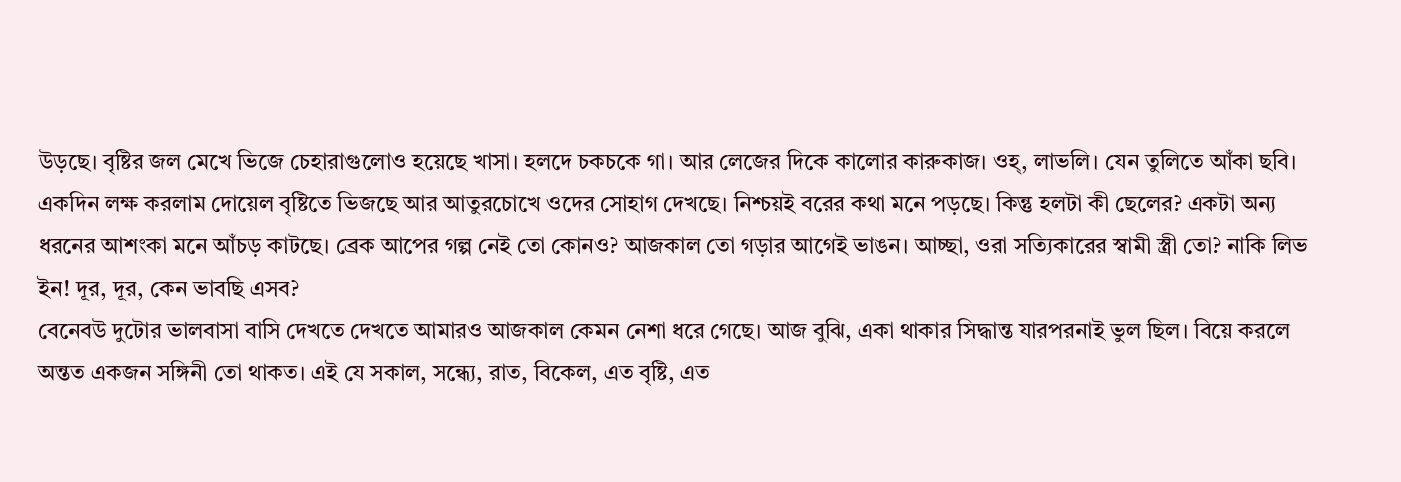উড়ছে। বৃষ্টির জল মেখে ভিজে চেহারাগুলোও হয়েছে খাসা। হলদে চকচকে গা। আর লেজের দিকে কালোর কারুকাজ। ওহ্, লাভলি। যেন তুলিতে আঁকা ছবি।
একদিন লক্ষ করলাম দোয়েল বৃষ্টিতে ভিজছে আর আতুরচোখে ওদের সোহাগ দেখছে। নিশ্চয়ই বরের কথা মনে পড়ছে। কিন্তু হলটা কী ছেলের? একটা অন্য ধরনের আশংকা মনে আঁচড় কাটছে। ব্রেক আপের গল্প নেই তো কোনও? আজকাল তো গড়ার আগেই ভাঙন। আচ্ছা, ওরা সত্যিকারের স্বামী স্ত্রী তো? নাকি লিভ ইন! দূর, দূর, কেন ভাবছি এসব?
বেনেবউ দুটোর ভালবাসা বাসি দেখতে দেখতে আমারও আজকাল কেমন নেশা ধরে গেছে। আজ বুঝি, একা থাকার সিদ্ধান্ত যারপরনাই ভুল ছিল। বিয়ে করলে অন্তত একজন সঙ্গিনী তো থাকত। এই যে সকাল, সন্ধ্যে, রাত, বিকেল, এত বৃষ্টি, এত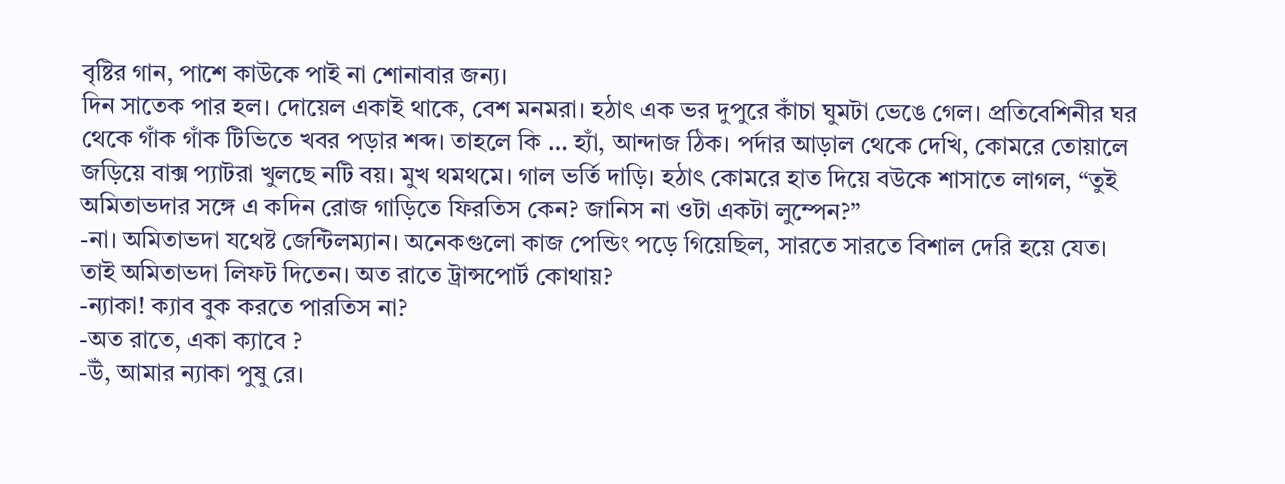বৃষ্টির গান, পাশে কাউকে পাই না শোনাবার জন্য।
দিন সাতেক পার হল। দোয়েল একাই থাকে, বেশ মনমরা। হঠাৎ এক ভর দুপুরে কাঁচা ঘুমটা ভেঙে গেল। প্রতিবেশিনীর ঘর থেকে গাঁক গাঁক টিভিতে খবর পড়ার শব্দ। তাহলে কি … হ্যাঁ, আন্দাজ ঠিক। পর্দার আড়াল থেকে দেখি, কোমরে তোয়ালে জড়িয়ে বাক্স প্যাটরা খুলছে নটি বয়। মুখ থমথমে। গাল ভর্তি দাড়ি। হঠাৎ কোমরে হাত দিয়ে বউকে শাসাতে লাগল, “তুই অমিতাভদার সঙ্গে এ কদিন রোজ গাড়িতে ফিরতিস কেন? জানিস না ওটা একটা লুম্পেন?”
-না। অমিতাভদা যথেষ্ট জেন্টিলম্যান। অনেকগুলো কাজ পেন্ডিং পড়ে গিয়েছিল, সারতে সারতে বিশাল দেরি হয়ে যেত। তাই অমিতাভদা লিফট দিতেন। অত রাতে ট্রান্সপোর্ট কোথায়?
-ন্যাকা! ক্যাব বুক করতে পারতিস না?
-অত রাতে, একা ক্যাবে ?
-উঁ, আমার ন্যাকা পুষু রে।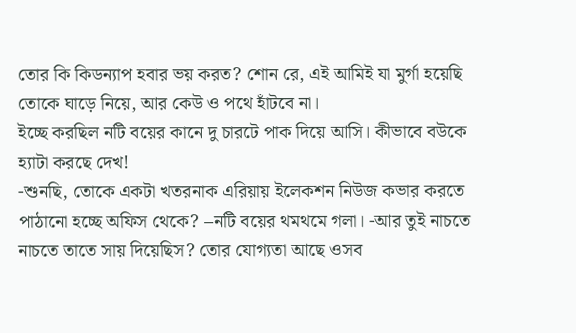তোর কি কিডন্যাপ হবার ভয় করত? শোন রে, এই আমিই যা মুর্গা হয়েছি তোকে ঘাড়ে নিয়ে, আর কেউ ও পথে হাঁটবে না।
ইচ্ছে করছিল নটি বয়ের কানে দু চারটে পাক দিয়ে আসি। কীভাবে বউকে হ্যাটা করছে দেখ!
-শুনছি, তোকে একটা খতরনাক এরিয়ায় ইলেকশন নিউজ কভার করতে পাঠানো হচ্ছে অফিস থেকে? –নটি বয়ের থমথমে গলা। -আর তুই নাচতে নাচতে তাতে সায় দিয়েছিস? তোর যোগ্যতা আছে ওসব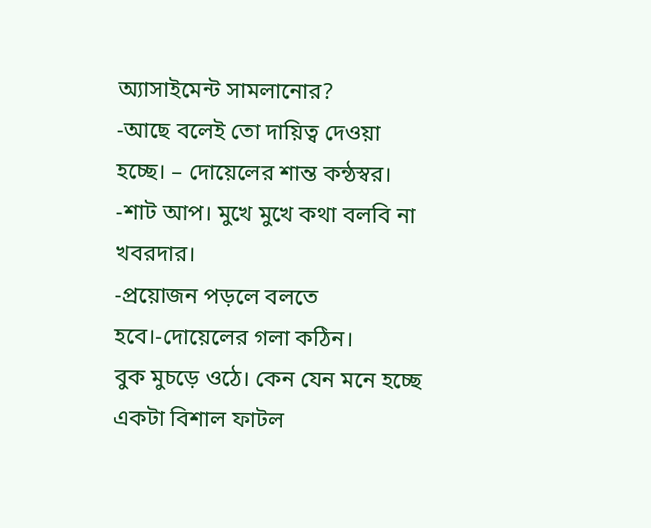অ্যাসাইমেন্ট সামলানোর?
-আছে বলেই তো দায়িত্ব দেওয়া হচ্ছে। – দোয়েলের শান্ত কন্ঠস্বর।
-শাট আপ। মুখে মুখে কথা বলবি না খবরদার।
-প্রয়োজন পড়লে বলতে হবে।-দোয়েলের গলা কঠিন।
বুক মুচড়ে ওঠে। কেন যেন মনে হচ্ছে একটা বিশাল ফাটল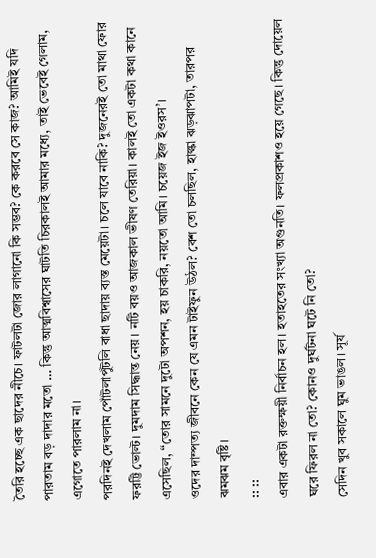তৈরি হচ্ছে এক ছাদের নীচে। ফাটলটা জোর লাগানো কি সম্ভব? কে করবে সে কাজ? আমিই যদি পারতাম বড় দাদার মতো … কিন্তু আত্মবিশ্বাসের ঘাটতি চিরকালই আমার মধ্যে, তাই ভেবেই গেলাম, এগোতে পারলাম না।
পরদিনই দেখলাম পোঁটলাপুঁটলি বাধা ছাদায় ব্যস্ত মেয়েটা। চলে যাবে নাকি? দুজনেরই তো মাথা ফোর ফরট্টি ভোল্ট। দুমদাম সিদ্ধান্ত নেয়। নটি বয়ও আজকাল ভীষণ তেরিয়া। কালই তো একটা কথা কানে এসেছিল, “তোর সামনে দুটো অপশন, হয় চাকরি, নয়তো আমি। চয়েজ ইজ ইওরস’।
ওদের দাম্পত্য জীবনে কেন যে এমন টাইফুন উঠল? বেশ তো চলছিল, হাল্কা ঝড়ঝাপটা, তারপর ঝমঝম বৃষ্টি।
:: ::
এবার একটা রক্তক্ষয়ী নির্বাচন হল। হতাহতের সংখ্যা অগুনতি। ফলপ্রকাশও হয়ে গেছে। কিন্তু দোয়েল ঘরে ফিরল না তো? কোনও দুর্ঘটনা ঘটে নি তো?
সেদিন খুব সকালে ঘুম ভাঙল। সূর্য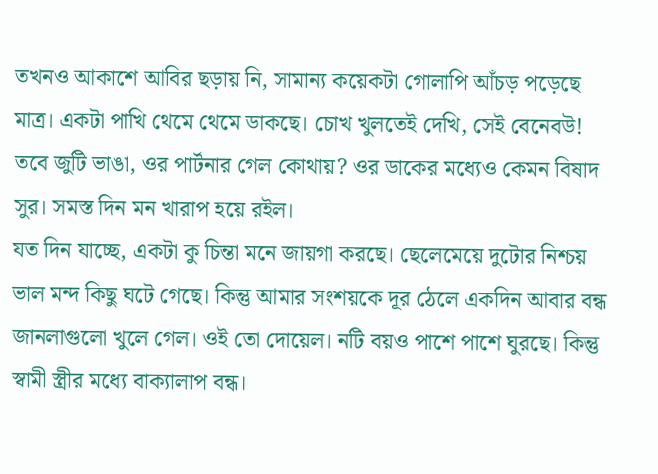তখনও আকাশে আবির ছড়ায় নি, সামান্য কয়েকটা গোলাপি আঁচড় পড়েছে মাত্র। একটা পাখি থেমে থেমে ডাকছে। চোখ খুলতেই দেখি, সেই বেনেবউ! তবে জুটি ভাঙা, ওর পার্টনার গেল কোথায়? ওর ডাকের মধ্যেও কেমন বিষাদ সুর। সমস্ত দিন মন খারাপ হয়ে রইল।
যত দিন যাচ্ছে, একটা কু চিন্তা মনে জায়গা করছে। ছেলেমেয়ে দুটোর নিশ্চয় ভাল মন্দ কিছু ঘটে গেছে। কিন্তু আমার সংশয়কে দূর ঠেলে একদিন আবার বন্ধ জানলাগুলো খুলে গেল। ওই তো দোয়েল। নটি বয়ও পাশে পাশে ঘুরছে। কিন্তু স্বামী স্ত্রীর মধ্যে বাক্যালাপ বন্ধ।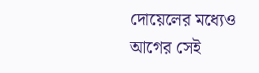দোয়েলের মধ্যেও আগের সেই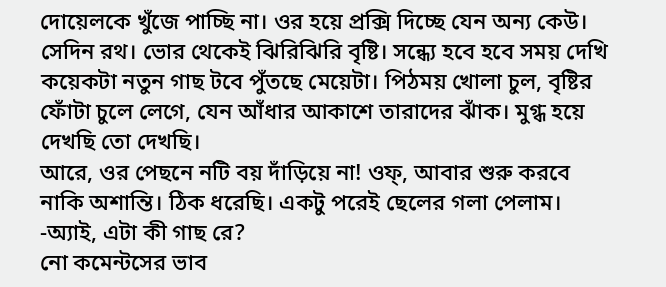দোয়েলকে খুঁজে পাচ্ছি না। ওর হয়ে প্রক্সি দিচ্ছে যেন অন্য কেউ।
সেদিন রথ। ভোর থেকেই ঝিরিঝিরি বৃষ্টি। সন্ধ্যে হবে হবে সময় দেখি কয়েকটা নতুন গাছ টবে পুঁতছে মেয়েটা। পিঠময় খোলা চুল, বৃষ্টির ফোঁটা চুলে লেগে, যেন আঁধার আকাশে তারাদের ঝাঁক। মুগ্ধ হয়ে দেখছি তো দেখছি।
আরে, ওর পেছনে নটি বয় দাঁড়িয়ে না! ওফ্, আবার শুরু করবে নাকি অশান্তি। ঠিক ধরেছি। একটু পরেই ছেলের গলা পেলাম।
-অ্যাই, এটা কী গাছ রে?
নো কমেন্টসের ভাব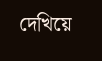দেখিয়ে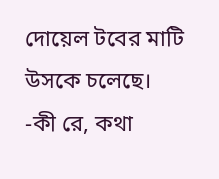দোয়েল টবের মাটি উসকে চলেছে।
-কী রে, কথা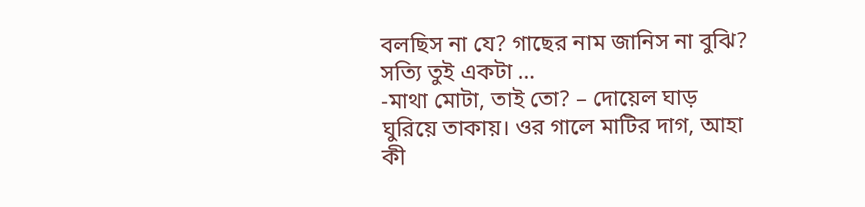বলছিস না যে? গাছের নাম জানিস না বুঝি? সত্যি তুই একটা …
-মাথা মোটা, তাই তো? – দোয়েল ঘাড় ঘুরিয়ে তাকায়। ওর গালে মাটির দাগ, আহা কী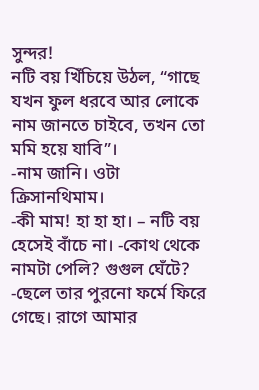সুন্দর!
নটি বয় খিঁচিয়ে উঠল, “গাছে যখন ফুল ধরবে আর লোকে নাম জানতে চাইবে, তখন তো মমি হয়ে যাবি”।
-নাম জানি। ওটা ক্রিসানথিমাম।
-কী মাম! হা হা হা। – নটি বয় হেসেই বাঁচে না। -কোথ থেকে নামটা পেলি? গুগুল ঘেঁটে? -ছেলে তার পুরনো ফর্মে ফিরে গেছে। রাগে আমার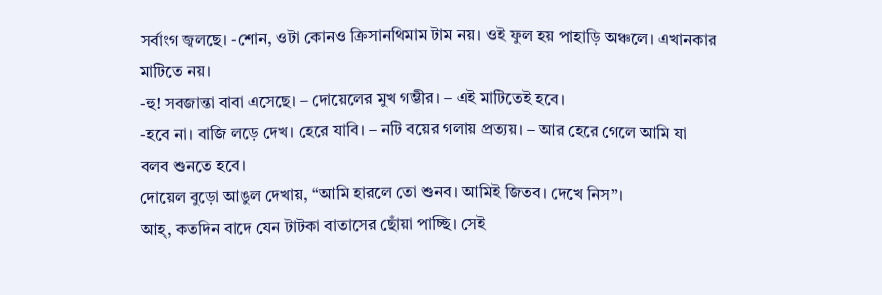সর্বাংগ জ্বলছে। -শোন, ওটা কোনও ক্রিসানথিমাম টাম নয়। ওই ফুল হয় পাহাড়ি অঞ্চলে। এখানকার মাটিতে নয়।
-হু! সবজান্তা বাবা এসেছে। – দোয়েলের মুখ গম্ভীর। – এই মাটিতেই হবে।
-হবে না। বাজি লড়ে দেখ। হেরে যাবি। – নটি বয়ের গলায় প্রত্যয়। – আর হেরে গেলে আমি যা বলব শুনতে হবে।
দোয়েল বুড়ো আঙুল দেখায়, “আমি হারলে তো শুনব। আমিই জিতব। দেখে নিস”।
আহ্, কতদিন বাদে যেন টাটকা বাতাসের ছোঁয়া পাচ্ছি। সেই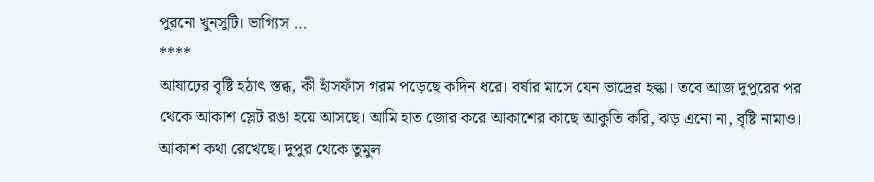পুরনো খুনসুটি। ভাগ্যিস …
****
আষাঢ়ের বৃষ্টি হঠাৎ স্তব্ধ, কী হাঁসফাঁস গরম পড়েছে কদিন ধরে। বর্ষার মাসে যেন ভাদ্রের হল্কা। তবে আজ দুপুরের পর থেকে আকাশ স্লেট রঙা হয়ে আসছে। আমি হাত জোর করে আকাশের কাছে আকুতি করি, ঝড় এনো না, বৃষ্টি নামাও।
আকাশ কথা রেখেছে। দুপুর থেকে তুমুল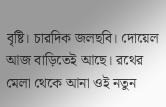বৃষ্টি। চারদিক জলছবি। দোয়েল আজ বাড়িতেই আছে। রথের মেলা থেকে আনা ওই নতুন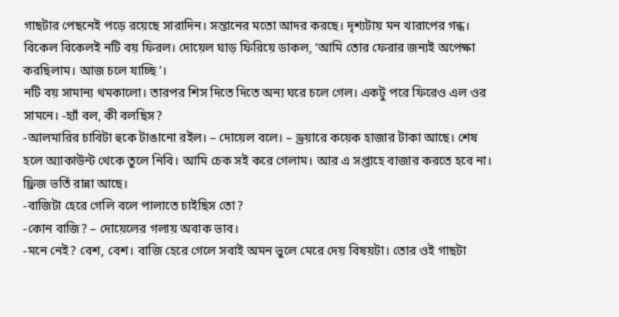গাছটার পেছনেই পড়ে রয়েছে সারাদিন। সন্তানের মতো আদর করছে। দৃশ্যটায় মন খারাপের গন্ধ। বিকেল বিকেলই নটি বয় ফিরল। দোয়েল ঘাড় ফিরিয়ে ডাকল, ‘আমি তোর ফেরার জন্যই অপেক্ষা করছিলাম। আজ চলে যাচ্ছি’।
নটি বয় সামান্য থমকালো। তারপর শিস দিতে দিতে অন্য ঘরে চলে গেল। একটু পরে ফিরেও এল ওর সামনে। -হ্যাঁ বল, কী বলছিস?
-আলমারির চাবিটা হুকে টাঙানো রইল। – দোয়েল বলে। – ড্রয়ারে কয়েক হাজার টাকা আছে। শেষ হলে অ্যাকাউন্ট থেকে তুলে নিবি। আমি চেক সই করে গেলাম। আর এ সপ্তাহে বাজার করতে হবে না। ফ্রিজ ভর্তি রান্না আছে।
-বাজিটা হেরে গেলি বলে পালাতে চাইছিস তো?
-কোন বাজি? – দোয়েলের গলায় অবাক ভাব।
-মনে নেই? বেশ, বেশ। বাজি হেরে গেলে সবাই অমন ভুলে মেরে দেয় বিষয়টা। তোর ওই গাছটা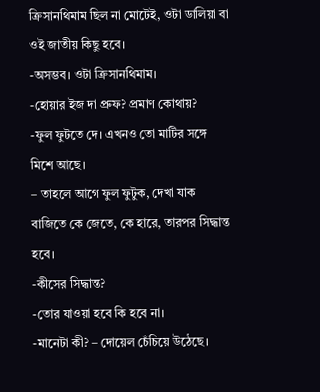ক্রিসানথিমাম ছিল না মোটেই, ওটা ডালিয়া বা ওই জাতীয় কিছু হবে।
-অসম্ভব। ওটা ক্রিসানথিমাম।
-হোয়ার ইজ দা প্রুফ? প্রমাণ কোথায়?
-ফুল ফুটতে দে। এখনও তো মাটির সঙ্গে মিশে আছে।
– তাহলে আগে ফুল ফুটুক, দেখা যাক বাজিতে কে জেতে, কে হারে, তারপর সিদ্ধান্ত হবে।
-কীসের সিদ্ধান্ত?
-তোর যাওয়া হবে কি হবে না।
-মানেটা কী? – দোয়েল চেঁচিয়ে উঠেছে।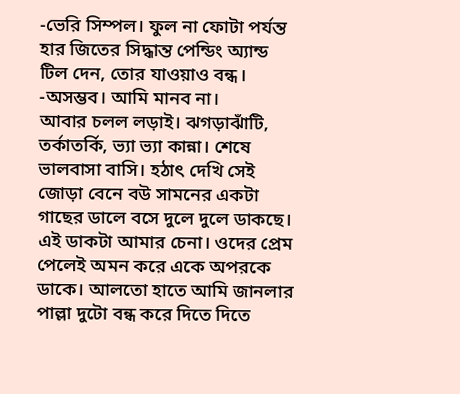-ভেরি সিম্পল। ফুল না ফোটা পর্যন্ত হার জিতের সিদ্ধান্ত পেন্ডিং অ্যান্ড টিল দেন, তোর যাওয়াও বন্ধ।
-অসম্ভব। আমি মানব না।
আবার চলল লড়াই। ঝগড়াঝাঁটি, তর্কাতর্কি, ভ্যা ভ্যা কান্না। শেষে ভালবাসা বাসি। হঠাৎ দেখি সেই জোড়া বেনে বউ সামনের একটা গাছের ডালে বসে দুলে দুলে ডাকছে। এই ডাকটা আমার চেনা। ওদের প্রেম পেলেই অমন করে একে অপরকে ডাকে। আলতো হাতে আমি জানলার পাল্লা দুটো বন্ধ করে দিতে দিতে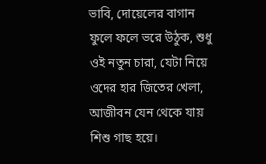ভাবি, দোয়েলের বাগান ফুলে ফলে ভরে উঠুক, শুধু ওই নতুন চারা, যেটা নিয়ে ওদের হার জিতের খেলা, আজীবন যেন থেকে যায় শিশু গাছ হয়ে।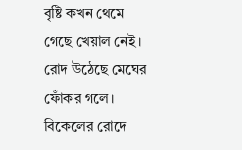বৃষ্টি কখন থেমে গেছে খেয়াল নেই। রোদ উঠেছে মেঘের ফোঁকর গলে। বিকেলের রোদে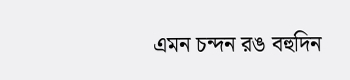এমন চন্দন রঙ বহুদিন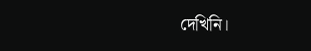দেখিনি।